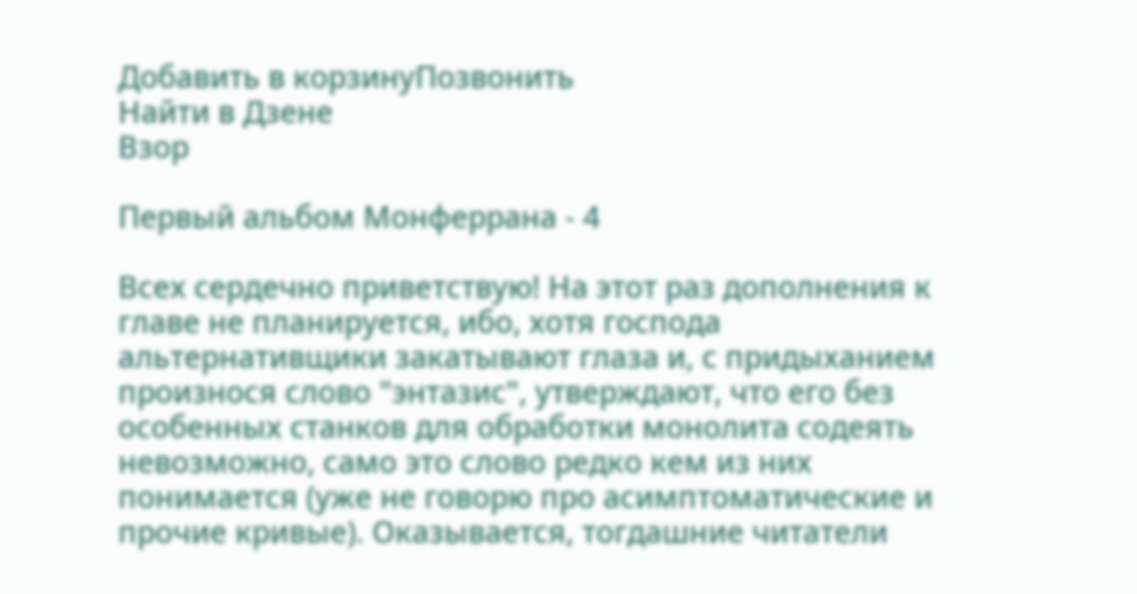Добавить в корзинуПозвонить
Найти в Дзене
Взор

Первый альбом Монферрана - 4

Всех сердечно приветствую! На этот раз дополнения к главе не планируется, ибо, хотя господа альтернативщики закатывают глаза и, с придыханием произнося слово "энтазис", утверждают, что его без особенных станков для обработки монолита содеять невозможно, само это слово редко кем из них понимается (уже не говорю про асимптоматические и прочие кривые). Оказывается, тогдашние читатели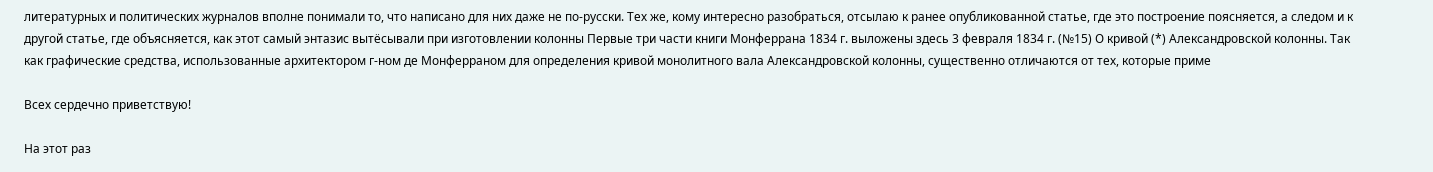литературных и политических журналов вполне понимали то, что написано для них даже не по-русски. Тех же, кому интересно разобраться, отсылаю к ранее опубликованной статье, где это построение поясняется, а следом и к другой статье, где объясняется, как этот самый энтазис вытёсывали при изготовлении колонны Первые три части книги Монферрана 1834 г. выложены здесь 3 февраля 1834 г. (№15) О кривой (*) Александровской колонны. Так как графические средства, использованные архитектором г-ном де Монферраном для определения кривой монолитного вала Александровской колонны, существенно отличаются от тех, которые приме

Всех сердечно приветствую!

На этот раз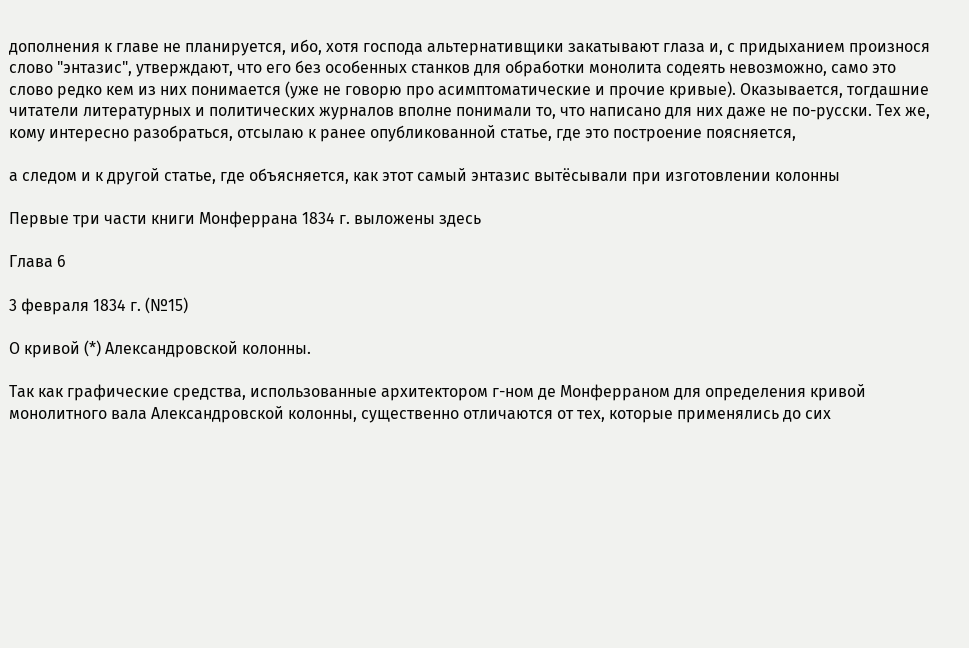дополнения к главе не планируется, ибо, хотя господа альтернативщики закатывают глаза и, с придыханием произнося слово "энтазис", утверждают, что его без особенных станков для обработки монолита содеять невозможно, само это слово редко кем из них понимается (уже не говорю про асимптоматические и прочие кривые). Оказывается, тогдашние читатели литературных и политических журналов вполне понимали то, что написано для них даже не по-русски. Тех же, кому интересно разобраться, отсылаю к ранее опубликованной статье, где это построение поясняется,

а следом и к другой статье, где объясняется, как этот самый энтазис вытёсывали при изготовлении колонны

Первые три части книги Монферрана 1834 г. выложены здесь

Глава 6

3 февраля 1834 г. (№15)

О кривой (*) Александровской колонны.

Так как графические средства, использованные архитектором г-ном де Монферраном для определения кривой монолитного вала Александровской колонны, существенно отличаются от тех, которые применялись до сих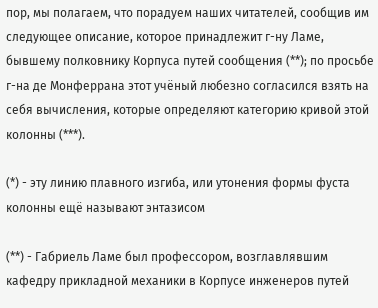пор, мы полагаем, что порадуем наших читателей, сообщив им следующее описание, которое принадлежит г-ну Ламе, бывшему полковнику Корпуса путей сообщения (**); по просьбе г-на де Монферрана этот учёный любезно согласился взять на себя вычисления, которые определяют категорию кривой этой колонны (***).

(*) - эту линию плавного изгиба, или утонения формы фуста колонны ещё называют энтазисом

(**) - Габриель Ламе был профессором, возглавлявшим кафедру прикладной механики в Корпусе инженеров путей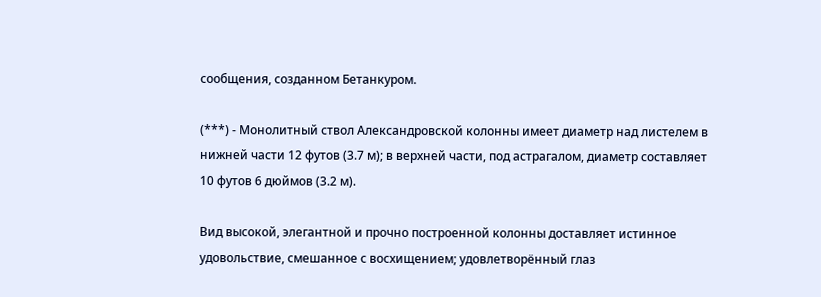сообщения, созданном Бетанкуром.

(***) - Монолитный ствол Александровской колонны имеет диаметр над листелем в нижней части 12 футов (3.7 м); в верхней части, под астрагалом, диаметр составляет 10 футов 6 дюймов (3.2 м).

Вид высокой, элегантной и прочно построенной колонны доставляет истинное удовольствие, смешанное с восхищением; удовлетворённый глаз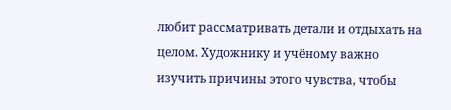любит рассматривать детали и отдыхать на целом. Художнику и учёному важно изучить причины этого чувства, чтобы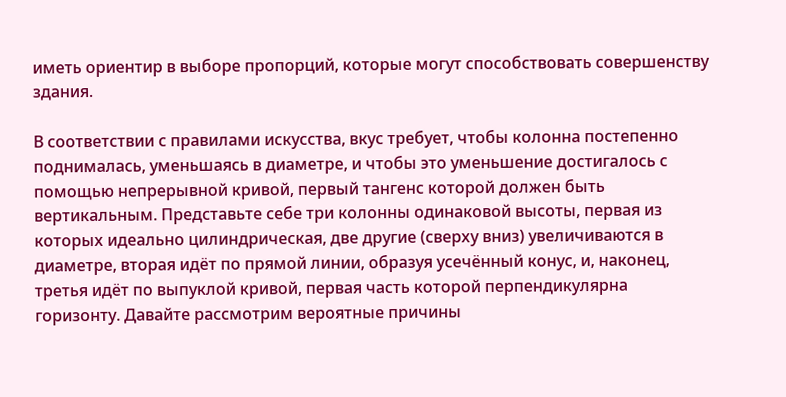иметь ориентир в выборе пропорций, которые могут способствовать совершенству здания.

В соответствии с правилами искусства, вкус требует, чтобы колонна постепенно поднималась, уменьшаясь в диаметре, и чтобы это уменьшение достигалось с помощью непрерывной кривой, первый тангенс которой должен быть вертикальным. Представьте себе три колонны одинаковой высоты, первая из которых идеально цилиндрическая, две другие (сверху вниз) увеличиваются в диаметре, вторая идёт по прямой линии, образуя усечённый конус, и, наконец, третья идёт по выпуклой кривой, первая часть которой перпендикулярна горизонту. Давайте рассмотрим вероятные причины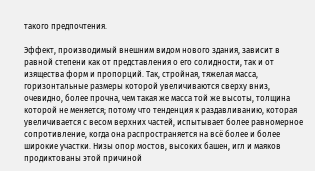такого предпочтения.

Эффект, производимый внешним видом нового здания, зависит в равной степени как от представления о его солидности, так и от изящества форм и пропорций. Так, стройная, тяжелая масса, горизонтальные размеры которой увеличиваются сверху вниз, очевидно, более прочна, чем такая же масса той же высоты, толщина которой не меняется; потому что тенденция к раздавливанию, которая увеличивается с весом верхних частей, испытывает более равномерное сопротивление, когда она распространяется на всё более и более широкие участки. Низы опор мостов, высоких башен, игл и маяков продиктованы этой причиной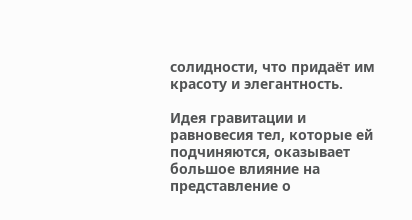солидности, что придаёт им красоту и элегантность.

Идея гравитации и равновесия тел, которые ей подчиняются, оказывает большое влияние на представление о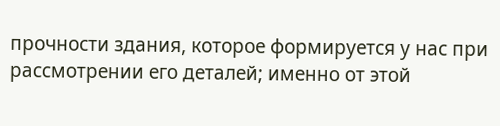прочности здания, которое формируется у нас при рассмотрении его деталей; именно от этой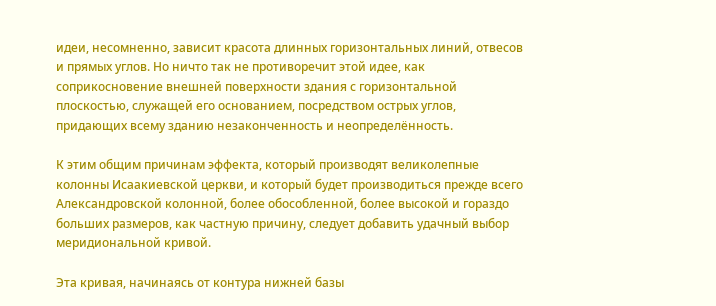идеи, несомненно, зависит красота длинных горизонтальных линий, отвесов и прямых углов. Но ничто так не противоречит этой идее, как соприкосновение внешней поверхности здания с горизонтальной плоскостью, служащей его основанием, посредством острых углов, придающих всему зданию незаконченность и неопределённость.

К этим общим причинам эффекта, который производят великолепные колонны Исаакиевской церкви, и который будет производиться прежде всего Александровской колонной, более обособленной, более высокой и гораздо больших размеров, как частную причину, следует добавить удачный выбор меридиональной кривой.

Эта кривая, начинаясь от контура нижней базы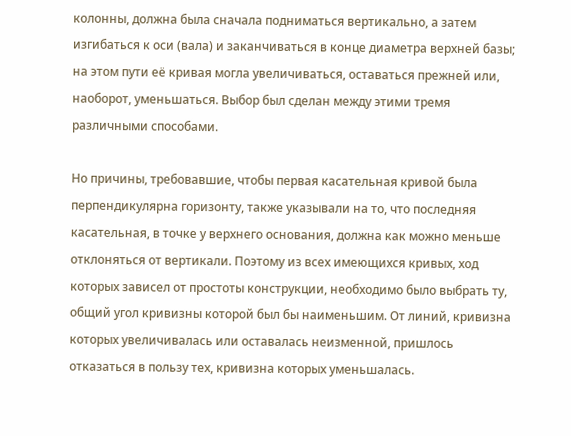колонны, должна была сначала подниматься вертикально, а затем изгибаться к оси (вала) и заканчиваться в конце диаметра верхней базы; на этом пути её кривая могла увеличиваться, оставаться прежней или, наоборот, уменьшаться. Выбор был сделан между этими тремя различными способами.

Но причины, требовавшие, чтобы первая касательная кривой была перпендикулярна горизонту, также указывали на то, что последняя касательная, в точке у верхнего основания, должна как можно меньше отклоняться от вертикали. Поэтому из всех имеющихся кривых, ход которых зависел от простоты конструкции, необходимо было выбрать ту, общий угол кривизны которой был бы наименьшим. От линий, кривизна которых увеличивалась или оставалась неизменной, пришлось отказаться в пользу тех, кривизна которых уменьшалась.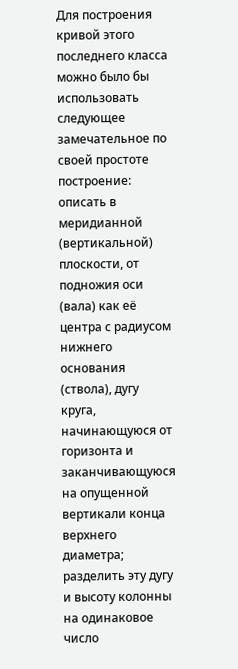Для построения кривой этого последнего класса можно было бы использовать следующее замечательное по своей простоте построение: описать в меридианной (вертикальной) плоскости, от подножия оси (вала) как её центра с радиусом нижнего основания (ствола), дугу круга, начинающуюся от горизонта и заканчивающуюся на опущенной вертикали конца верхнего диаметра; разделить эту дугу и высоту колонны на одинаковое число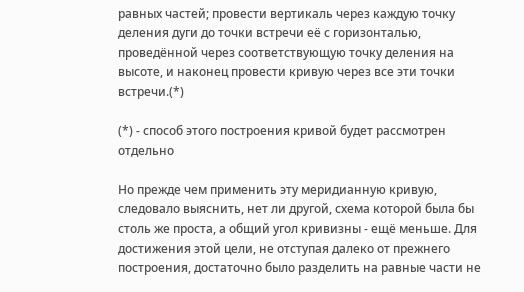равных частей; провести вертикаль через каждую точку деления дуги до точки встречи её с горизонталью, проведённой через соответствующую точку деления на высоте, и наконец провести кривую через все эти точки встречи.(*)

(*) - способ этого построения кривой будет рассмотрен отдельно

Но прежде чем применить эту меридианную кривую, следовало выяснить, нет ли другой, схема которой была бы столь же проста, а общий угол кривизны - ещё меньше. Для достижения этой цели, не отступая далеко от прежнего построения, достаточно было разделить на равные части не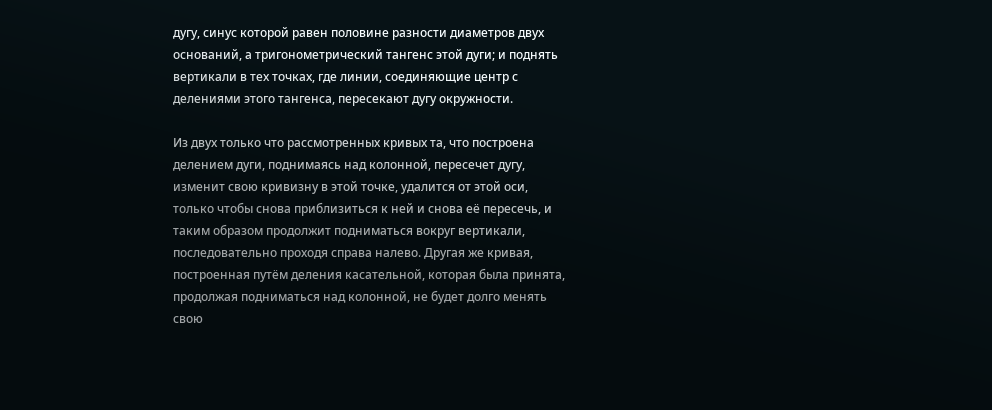дугу, синус которой равен половине разности диаметров двух оснований, а тригонометрический тангенс этой дуги; и поднять вертикали в тех точках, где линии, соединяющие центр с делениями этого тангенса, пересекают дугу окружности.

Из двух только что рассмотренных кривых та, что построена делением дуги, поднимаясь над колонной, пересечет дугу, изменит свою кривизну в этой точке, удалится от этой оси, только чтобы снова приблизиться к ней и снова её пересечь, и таким образом продолжит подниматься вокруг вертикали, последовательно проходя справа налево. Другая же кривая, построенная путём деления касательной, которая была принята, продолжая подниматься над колонной, не будет долго менять свою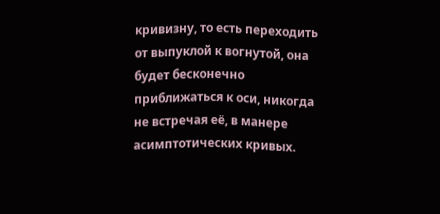кривизну, то есть переходить от выпуклой к вогнутой, она будет бесконечно приближаться к оси, никогда не встречая её, в манере асимптотических кривых.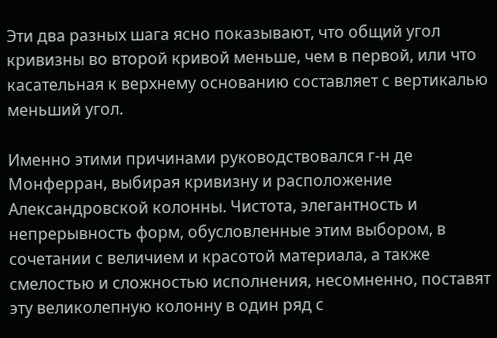Эти два разных шага ясно показывают, что общий угол кривизны во второй кривой меньше, чем в первой, или что касательная к верхнему основанию составляет с вертикалью меньший угол.

Именно этими причинами руководствовался г-н де Монферран, выбирая кривизну и расположение Александровской колонны. Чистота, элегантность и непрерывность форм, обусловленные этим выбором, в сочетании с величием и красотой материала, а также смелостью и сложностью исполнения, несомненно, поставят эту великолепную колонну в один ряд с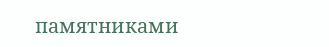памятниками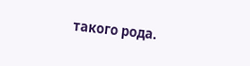такого рода.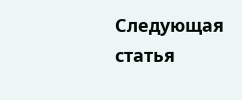Следующая статья